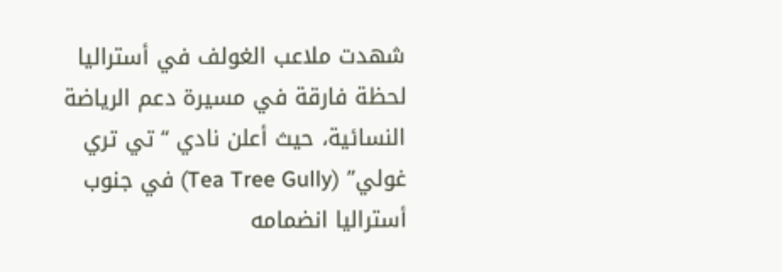شهدت ملاعب الغولف في أستراليا لحظة فارقة في مسيرة دعم الرياضة النسائية، حيث أعلن نادي “تي تري غولي” (Tea Tree Gully) في جنوب أستراليا انضمامه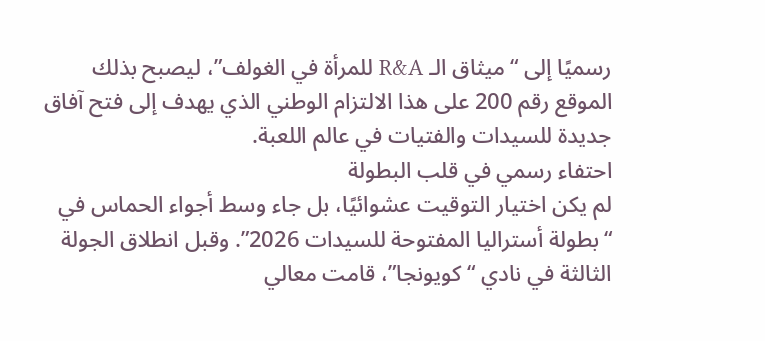رسميًا إلى “ميثاق الـ R&A للمرأة في الغولف”، ليصبح بذلك الموقع رقم 200 على هذا الالتزام الوطني الذي يهدف إلى فتح آفاق جديدة للسيدات والفتيات في عالم اللعبة.
احتفاء رسمي في قلب البطولة
لم يكن اختيار التوقيت عشوائيًا، بل جاء وسط أجواء الحماس في “بطولة أستراليا المفتوحة للسيدات 2026”. وقبل انطلاق الجولة الثالثة في نادي “كويونجا”، قامت معالي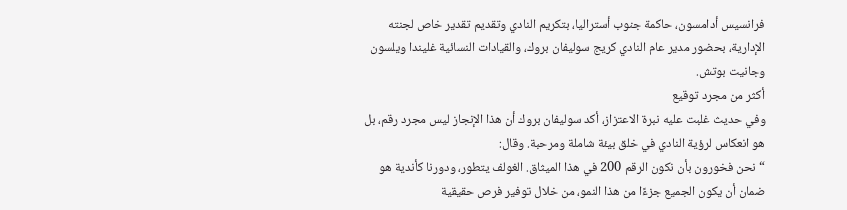فرانسيس أدامسون، حاكمة جنوب أستراليا، بتكريم النادي وتقديم تقدير خاص لجنته الإدارية، بحضور مدير عام النادي كريج سوليفان بروك، والقيادات النسائية غليندا ويلسون وجانيت بوتش.
أكثر من مجرد توقيع
وفي حديث غلبت عليه نبرة الاعتزاز، أكد سوليفان بروك أن هذا الإنجاز ليس مجرد رقم، بل هو انعكاس لرؤية النادي في خلق بيئة شاملة ومرحبة. وقال:
“نحن فخورون بأن نكون الرقم 200 في هذا الميثاق. الغولف يتطور، ودورنا كأندية هو ضمان أن يكون الجميع جزءًا من هذا النمو، من خلال توفير فرص حقيقية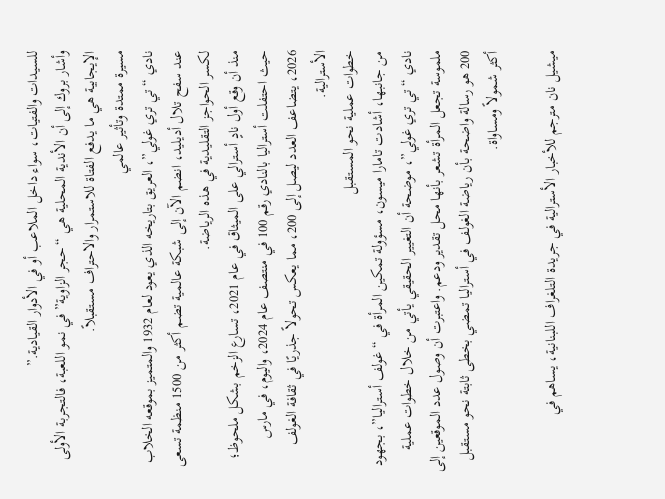للسيدات والفتيات، سواء داخل الملاعب أو في الأدوار القيادية.”
وأشار بروك إلى أن الأندية المحلية هي “حجر الزاوية” في نمو اللعبة، فالتجربة الأولى الإيجابية هي ما يدفع الفتاة للاستمرار والاحتراف مستقبلاً.
مسيرة ممتدة وتأثير عالمي
نادي “تي تري غولي”، العريق بتاريخه الذي يعود لعام 1932 والمتميز بموقعه الخلاب عند سفح تلال أديليد، انضم الآن إلى شبكة عالمية تضم أكثر من 1500 منظمة تسعى لكسر الحواجز التقليدية في هذه الرياضة.
منذ أن وقع أول نادٍ أسترالي على الميثاق في عام 2021، تسارع الزخم بشكل ملحوظ؛ حيث احتفلت أستراليا بالنادي رقم 100 في منتصف عام 2024، واليوم، في مارس 2026، يتضاعف العدد ليصل إلى 200، مما يعكس تحولاً جذريًا في ثقافة الغولف الأسترالية.
خطوات عملية نحو المستقبل
من جانبها، أشادت تامارا ميسون، مسؤولة تمكين المرأة في “غولف أستراليا”، بجهود نادي “تي تري غولي”، موضحة أن التغيير الحقيقي يأتي من خلال خطوات عملية ملموسة تجعل المرأة تشعر بأنها محل تقدير ودعم. واعتبرت أن وصول عدد الموقعين إلى 200 هو رسالة واضحة بأن رياضة الغولف في أستراليا تمضي بخطى ثابتة نحو مستقبل أكثر شمولاً ومساواة.

ميشيل نان مترجم للأخبار الأسترالية في جريدة التلغراف اللبنانية، يساهم في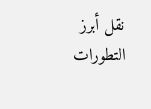نقل أبرز التطورات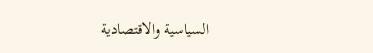السياسية والاقتصادية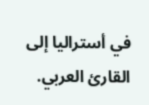في أستراليا إلى القارئ العربي.